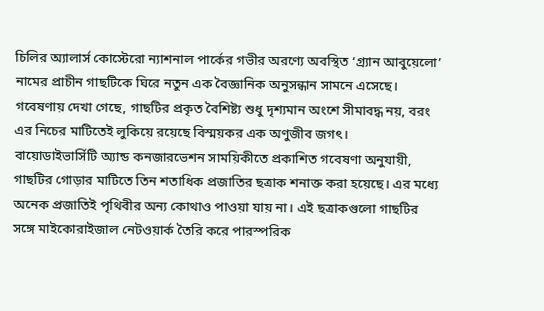চিলির অ্যালার্স কোস্টেরো ন্যাশনাল পার্কের গভীর অরণ্যে অবস্থিত ‘গ্র্যান আবুয়েলো’ নামের প্রাচীন গাছটিকে ঘিরে নতুন এক বৈজ্ঞানিক অনুসন্ধান সামনে এসেছে। গবেষণায় দেখা গেছে, গাছটির প্রকৃত বৈশিষ্ট্য শুধু দৃশ্যমান অংশে সীমাবদ্ধ নয়, বরং এর নিচের মাটিতেই লুকিয়ে রয়েছে বিস্ময়কর এক অণুজীব জগৎ।
বায়োডাইভার্সিটি অ্যান্ড কনজারভেশন সাময়িকীতে প্রকাশিত গবেষণা অনুযায়ী, গাছটির গোড়ার মাটিতে তিন শতাধিক প্রজাতির ছত্রাক শনাক্ত করা হয়েছে। এর মধ্যে অনেক প্রজাতিই পৃথিবীর অন্য কোথাও পাওয়া যায় না। এই ছত্রাকগুলো গাছটির সঙ্গে মাইকোরাইজাল নেটওয়ার্ক তৈরি করে পারস্পরিক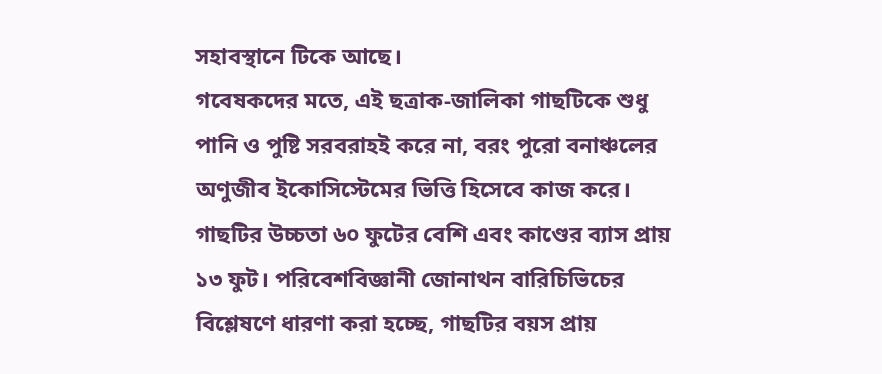সহাবস্থানে টিকে আছে।
গবেষকদের মতে, এই ছত্রাক-জালিকা গাছটিকে শুধু পানি ও পুষ্টি সরবরাহই করে না, বরং পুরো বনাঞ্চলের অণুজীব ইকোসিস্টেমের ভিত্তি হিসেবে কাজ করে। গাছটির উচ্চতা ৬০ ফুটের বেশি এবং কাণ্ডের ব্যাস প্রায় ১৩ ফুট। পরিবেশবিজ্ঞানী জোনাথন বারিচিভিচের বিশ্লেষণে ধারণা করা হচ্ছে, গাছটির বয়স প্রায়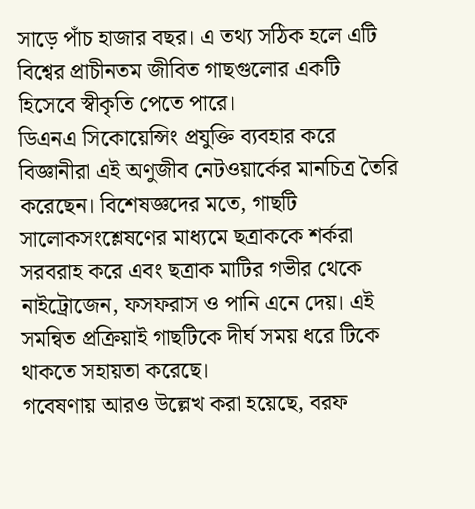সাড়ে পাঁচ হাজার বছর। এ তথ্য সঠিক হলে এটি বিশ্বের প্রাচীনতম জীবিত গাছগুলোর একটি হিসেবে স্বীকৃতি পেতে পারে।
ডিএনএ সিকোয়েন্সিং প্রযুক্তি ব্যবহার করে বিজ্ঞানীরা এই অণুজীব নেটওয়ার্কের মানচিত্র তৈরি করেছেন। বিশেষজ্ঞদের মতে, গাছটি সালোকসংশ্লেষণের মাধ্যমে ছত্রাককে শর্করা সরবরাহ করে এবং ছত্রাক মাটির গভীর থেকে নাইট্রোজেন, ফসফরাস ও পানি এনে দেয়। এই সমন্বিত প্রক্রিয়াই গাছটিকে দীর্ঘ সময় ধরে টিকে থাকতে সহায়তা করেছে।
গবেষণায় আরও উল্লেখ করা হয়েছে, বরফ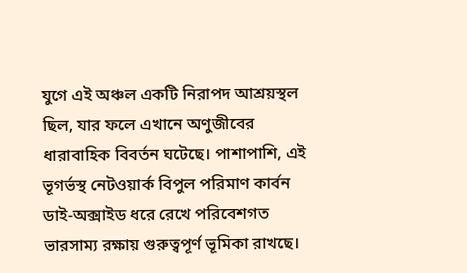যুগে এই অঞ্চল একটি নিরাপদ আশ্রয়স্থল ছিল, যার ফলে এখানে অণুজীবের ধারাবাহিক বিবর্তন ঘটেছে। পাশাপাশি, এই ভূগর্ভস্থ নেটওয়ার্ক বিপুল পরিমাণ কার্বন ডাই-অক্সাইড ধরে রেখে পরিবেশগত ভারসাম্য রক্ষায় গুরুত্বপূর্ণ ভূমিকা রাখছে।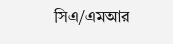সিএ/এমআর